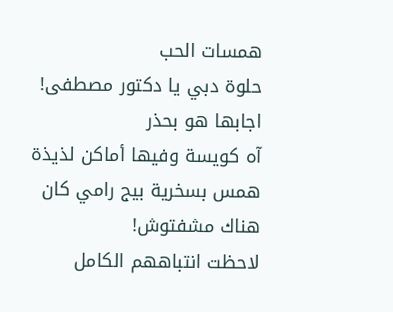همسات الحب
حلوة دبي يا دكتور مصطفى!
اجابها هو بحذر
آه كويسة وفيها أماكن لذيذة
همس بسخرية بيج رامي كان هناك مشفتوش!
لاحظت انتباههم الكامل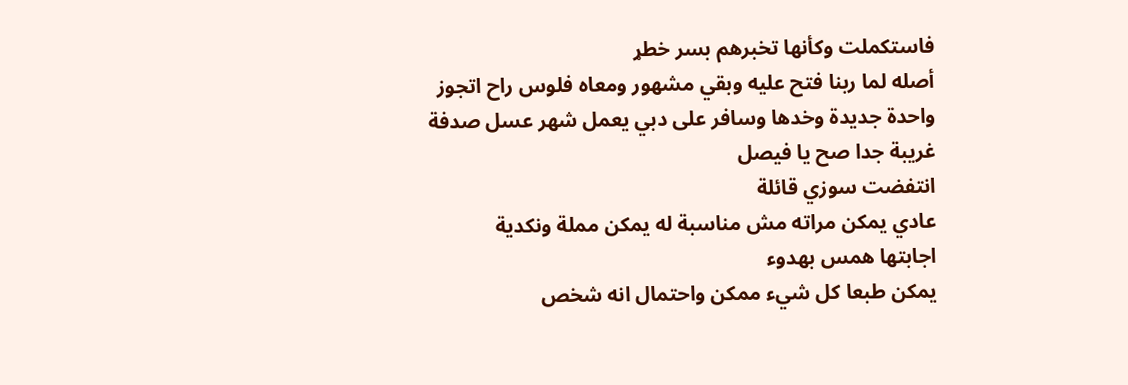فاستكملت وكأنها تخبرهم بسر خطړ
أصله لما ربنا فتح عليه وبقي مشهور ومعاه فلوس راح اتجوز واحدة جديدة وخدها وسافر على دبي يعمل شهر عسل صدفة غريبة جدا صح يا فيصل
انتفضت سوزي قائلة
عادي يمكن مراته مش مناسبة له يمكن مملة ونكدية
اجابتها همس بهدوء
يمكن طبعا كل شيء ممكن واحتمال انه شخص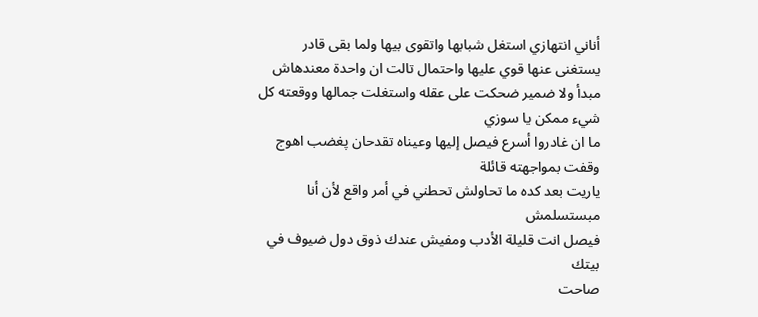أناني انتهازي استغل شبابها واتقوى بيها ولما بقى قادر يستغنى عنها قوي عليها واحتمال تالت ان واحدة معندهاش
مبدأ ولا ضمير ضحكت على عقله واستغلت جمالها ووقعته كل شيء ممكن يا سوزي
ما ان غادروا أسرع فيصل إليها وعيناه تقدحان پغضب اهوج
وقفت بمواجهته قائلة
ياريت بعد كده ما تحاولش تحطني في أمر واقع لأن أنا مبستسلمش
فيصل انت قليلة الأدب ومفيش عندك ذوق دول ضيوف في بيتك
صاحت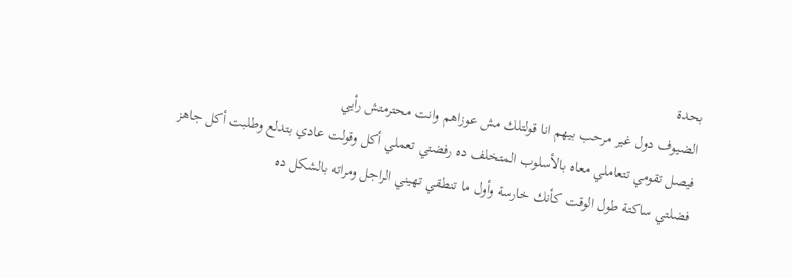بحدة
الضيوف دول غير مرحب بيهم انا قولتلك مش عوزاهم وانت محترمتش رأيي
فيصل تقومي تتعاملي معاه بالأسلوب المتخلف ده رفضتي تعملي أكل وقولت عادي بتدلع وطلبت أكل جاهز فضلتي ساكتة طول الوقت كأنك خارسة وأول ما تنطقي تهيني الراجل ومراته بالشكل ده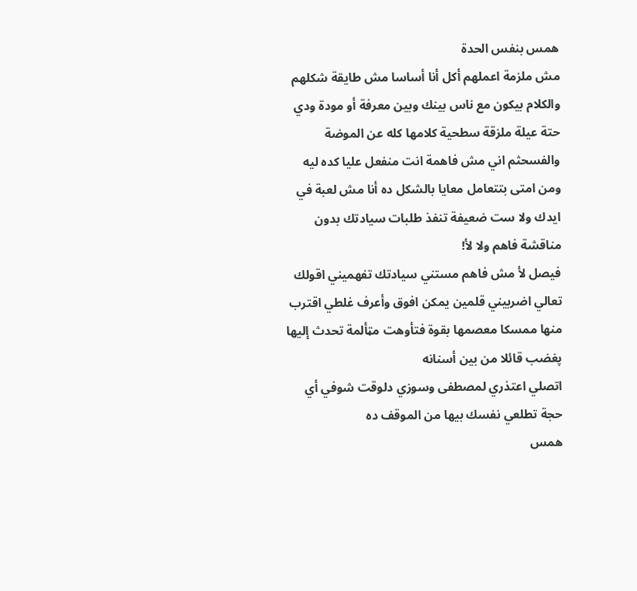همس بنفس الحدة
مش ملزمة اعملهم أكل أنا أساسا مش طايقة شكلهم والكلام بيكون مع ناس بينك وبين معرفة أو مودة ودي حتة عيلة ملزقة سطحية كلامها كله عن الموضة والفسحثم اني مش فاهمة انت منفعل عليا كده ليه ومن امتى بتتعامل معايا بالشكل ده أنا مش لعبة في ايدك ولا ست ضعيفة تنفذ طلبات سيادتك بدون مناقشة فاهم ولا لأ!
فيصل لأ مش فاهم مستني سيادتك تفهميني اقولك تعالي اضربيني قلمين يمكن افوق وأعرف غلطي اقترب منها ممسكا معصمها بقوة فتأوهت مټألمة تحدث إليها پغضب قائلا من بين أسنانه
اتصلي اعتذري لمصطفى وسوزي دلوقت شوفي أي حجة تطلعي نفسك بيها من الموقف ده
همس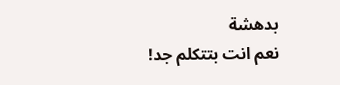بدهشة
نعم انت بتتكلم جد!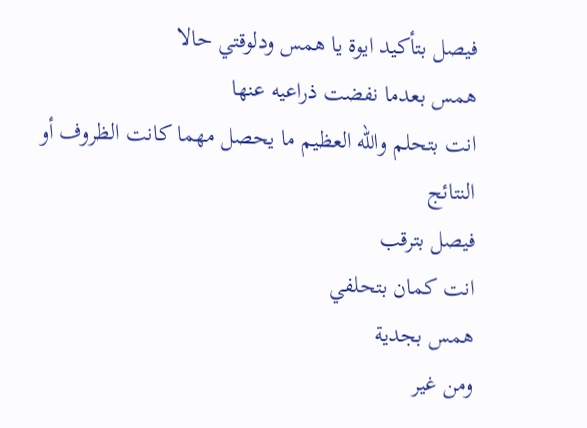فيصل بتأكيد ايوة يا همس ودلوقتي حالا
همس بعدما نفضت ذراعيه عنها
انت بتحلم والله العظيم ما يحصل مهما كانت الظروف أو النتائج
فيصل بترقب
انت كمان بتحلفي
همس بجدية
ومن غير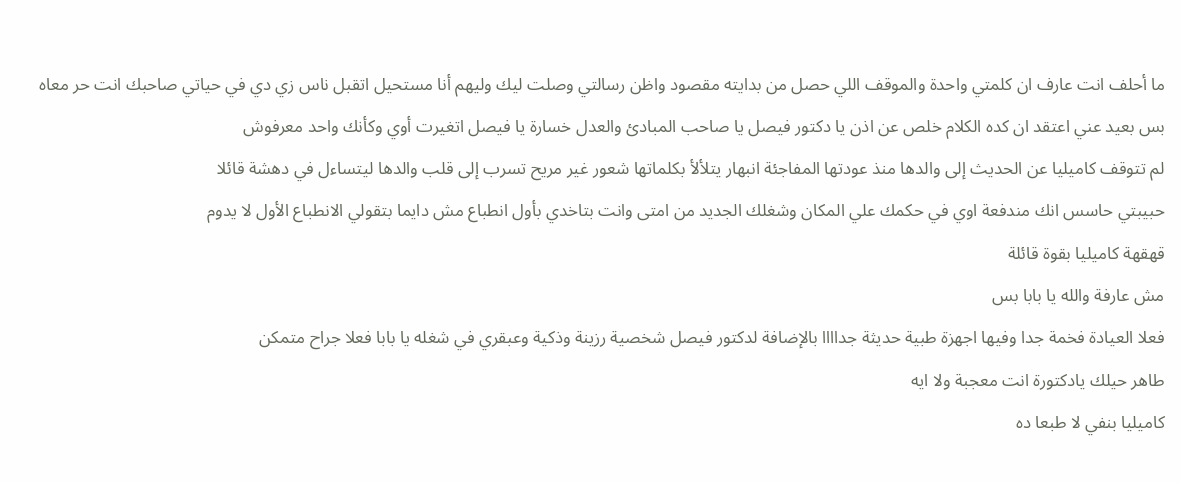ما أحلف انت عارف ان كلمتي واحدة والموقف اللي حصل من بدايته مقصود واظن رسالتي وصلت ليك وليهم أنا مستحيل اتقبل ناس زي دي في حياتي صاحبك انت حر معاه بس بعيد عني اعتقد ان كده الكلام خلص عن اذن يا دكتور فيصل يا صاحب المبادئ والعدل خسارة يا فيصل اتغيرت أوي وكأنك واحد معرفوش
لم تتوقف كاميليا عن الحديث إلى والدها منذ عودتها المفاجئة انبهار يتلألأ بكلماتها شعور غير مريح تسرب إلى قلب والدها ليتساءل في دهشة قائلا
حبيبتي حاسس انك مندفعة اوي في حكمك علي المكان وشغلك الجديد من امتى وانت بتاخدي بأول انطباع مش دايما بتقولي الانطباع الأول لا يدوم
قهقهة كاميليا بقوة قائلة
مش عارفة والله يا بابا بس
فعلا العيادة فخمة جدا وفيها اجهزة طبية حديثة جداااا بالإضافة لدكتور فيصل شخصية رزينة وذكية وعبقري في شغله يا بابا فعلا جراح متمكن
طاهر حيلك يادكتورة انت معجبة ولا ايه
كاميليا بنفي لا طبعا ده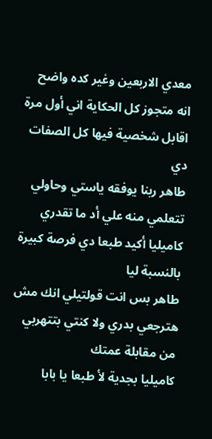معدي الاربعين وغير كده واضح انه متجوز كل الحكاية اني أول مرة اقابل شخصية فيها كل الصفات دي
طاهر ربنا يوفقه ياستي وحاولي تتعلمي منه علي أد ما تقدري
كاميليا أكيد طبعا دي فرصة كبيرة بالنسبة ليا
طاهر بس انت قولتيلي انك مش هترجعي بدري ولا كنتي بتتهربي من مقابلة عمتك
كاميليا بجدية لأ طبعا يا بابا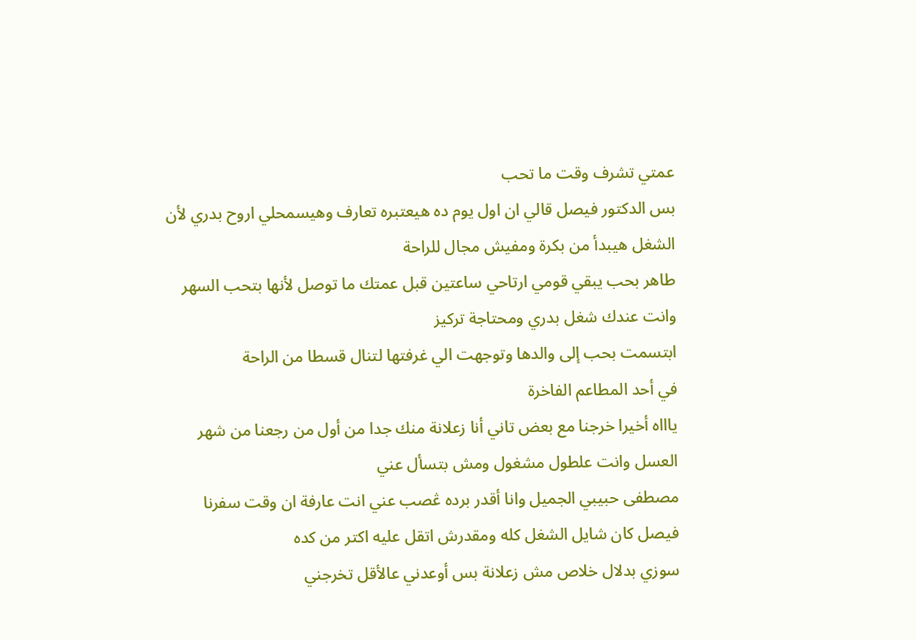عمتي تشرف وقت ما تحب
بس الدكتور فيصل قالي ان اول يوم ده هيعتبره تعارف وهيسمحلي اروح بدري لأن الشغل هيبدأ من بكرة ومفيش مجال للراحة
طاهر بحب يبقي قومي ارتاحي ساعتين قبل عمتك ما توصل لأنها بتحب السهر وانت عندك شغل بدري ومحتاجة تركيز
ابتسمت بحب إلى والدها وتوجهت الي غرفتها لتنال قسطا من الراحة
في أحد المطاعم الفاخرة
ياااه أخيرا خرجنا مع بعض تاني أنا زعلانة منك جدا من أول من رجعنا من شهر العسل وانت علطول مشغول ومش بتسأل عني
مصطفى حبيبي الجميل وانا أقدر برده ڠصب عني انت عارفة ان وقت سفرنا فيصل كان شايل الشغل كله ومقدرش اتقل عليه اكتر من كده
سوزي بدلال خلاص مش زعلانة بس أوعدني عالأقل تخرجني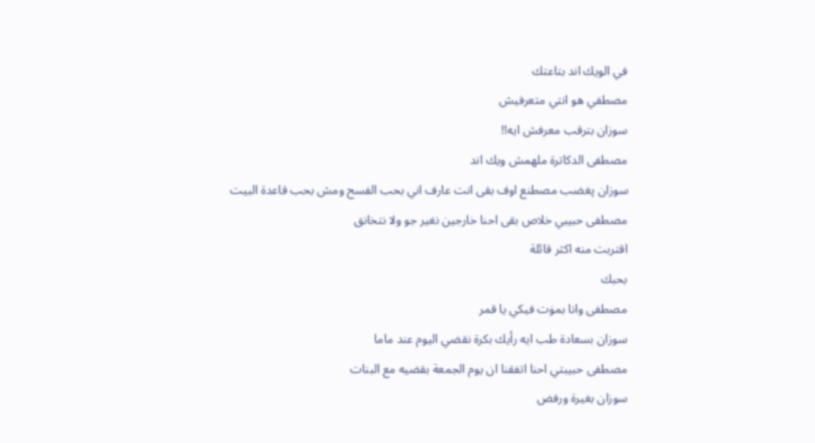في الويك اند بتاعتك
مصطفي هو انتي متعرفيش
سوزان بترقب معرفش ايه!!
مصطفى الدكاترة ملهمش ويك اند
سوزان پغضب مصطنع اوف بقى انت عارف اني بحب الفسح ومش بحب قاعدة البيت
مصطفى حبيبي خلاص بقى احنا خارجين نغير جو ولا نتخانق
اقتربت منه اكثر قائلة
بحبك
مصطفى وانا بمۏت فيكي يا قمر
سوزان بسعادة طب ايه رأيك بكرة نقضي اليوم عند ماما
مصطفى حبيبتي احنا اتفقنا ان يوم الجمعة بقضيه مع البنات
سوزان بغيرة ورفض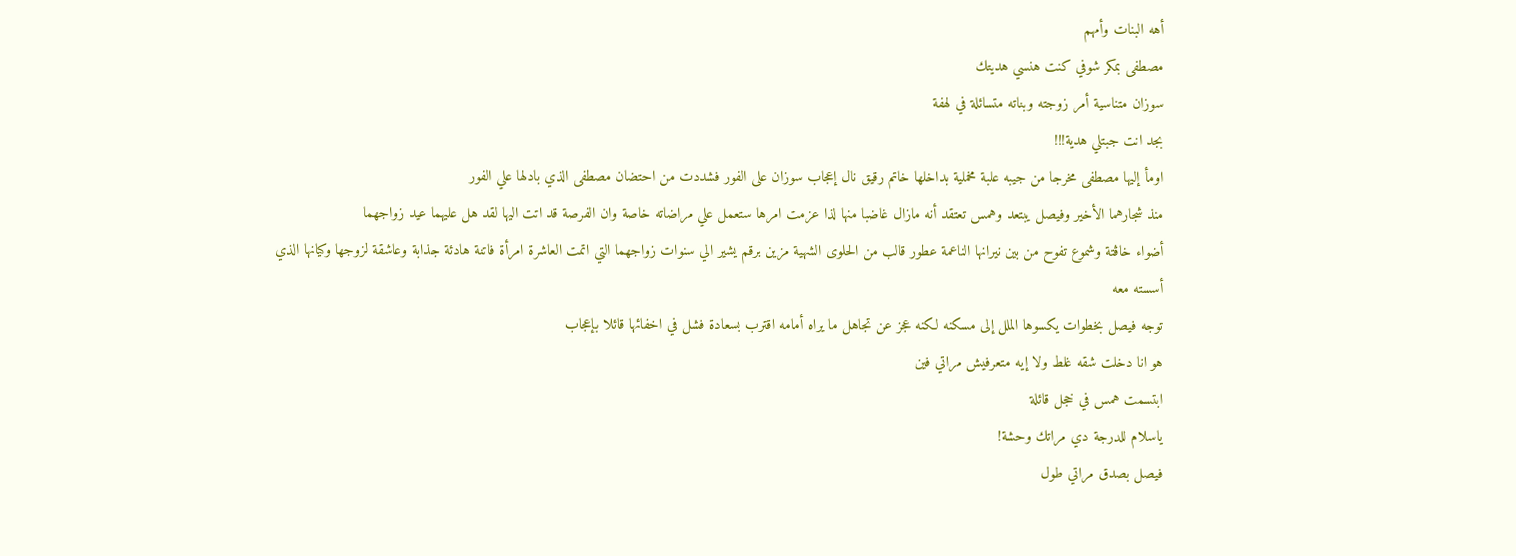أهه البنات وأمهم
مصطفى بمكر شوفي كنت هنسي هديتك
سوزان متناسية أمر زوجته وبناته متسائلة في لهفة
بجد انت جبتلي هدية!!!
اومأ إليها مصطفى مخرجا من جيبه علبة مخملية بداخلها خاتم رقيق نال إعجاب سوزان على الفور فشددت من احتضان مصطفى الذي بادلها علي الفور
منذ شجارهما الأخير وفيصل يبتعد وهمس تعتقد أنه مازال غاضبا منها لذا عزمت امرها ستعمل علي مراضاته خاصة وان الفرصة قد اتت اليها لقد هل عليهما عيد زواجهما
أضواء خاڤتة وشموع تفوح من بين نيرانها الناعمة عطور قالب من الحلوى الشهية مزين برقم يشير الي سنوات زواجهما التي اتمت العاشرة امرأة فاتنة هادئة جذابة وعاشقة لزوجها وكيانها الذي
أسسته معه
توجه فيصل بخطوات يكسوها الملل إلى مسكنه لكنه عجز عن تجاهل ما يراه أمامه اقترب بسعادة فشل في اخفائها قائلا بإعجاب
هو انا دخلت شقه غلط ولا إيه متعرفيش مراتي فين
ابتسمت همس في خجل قائلة
ياسلام للدرجة دي مراتك وحشة!
فيصل بصدق مراتي طول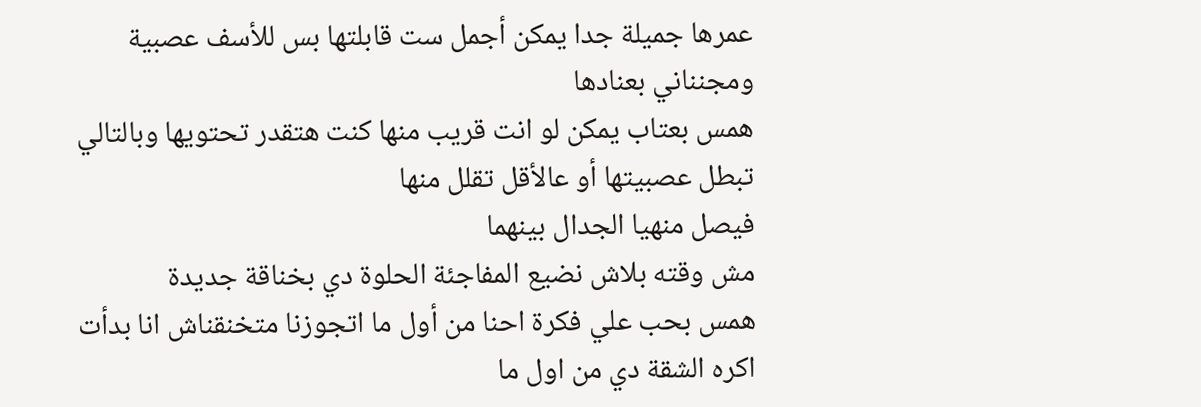عمرها جميلة جدا يمكن أجمل ست قابلتها بس للأسف عصبية ومجنناني بعنادها
همس بعتاب يمكن لو انت قريب منها كنت هتقدر تحتويها وبالتالي تبطل عصبيتها أو عالأقل تقلل منها
فيصل منهيا الجدال بينهما
مش وقته بلاش نضيع المفاجئة الحلوة دي بخناقة جديدة
همس بحب علي فكرة احنا من أول ما اتجوزنا متخنقناش انا بدأت اكره الشقة دي من اول ما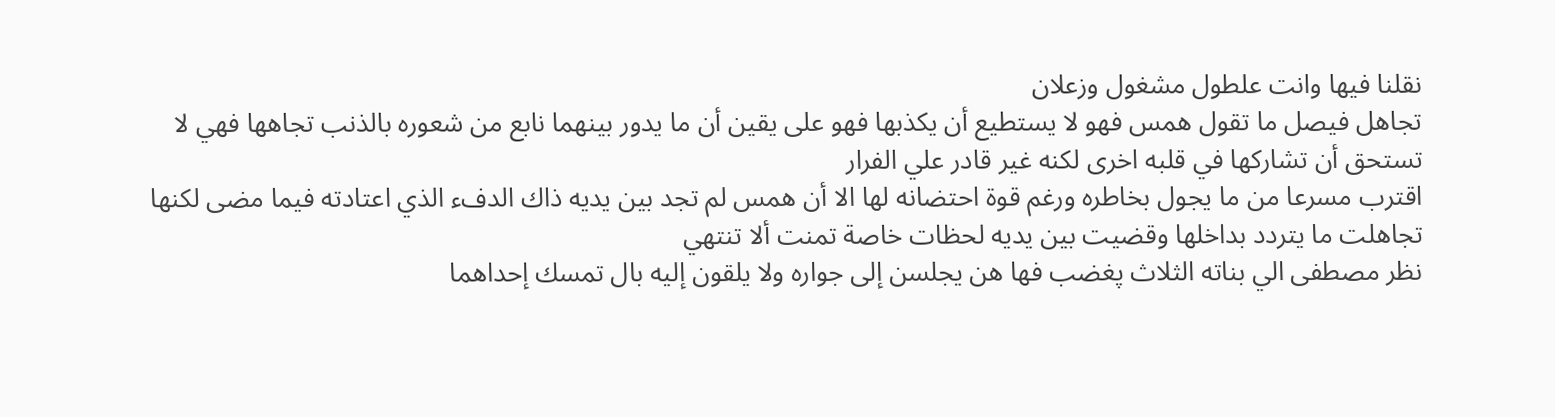نقلنا فيها وانت علطول مشغول وزعلان
تجاهل فيصل ما تقول همس فهو لا يستطيع أن يكذبها فهو على يقين أن ما يدور بينهما نابع من شعوره بالذنب تجاهها فهي لا تستحق أن تشاركها في قلبه اخرى لكنه غير قادر علي الفرار
اقترب مسرعا من ما يجول بخاطره ورغم قوة احتضانه لها الا أن همس لم تجد بين يديه ذاك الدفء الذي اعتادته فيما مضى لكنها تجاهلت ما يتردد بداخلها وقضيت بين يديه لحظات خاصة تمنت ألا تنتهي
نظر مصطفى الي بناته الثلاث پغضب فها هن يجلسن إلى جواره ولا يلقون إليه بال تمسك إحداهما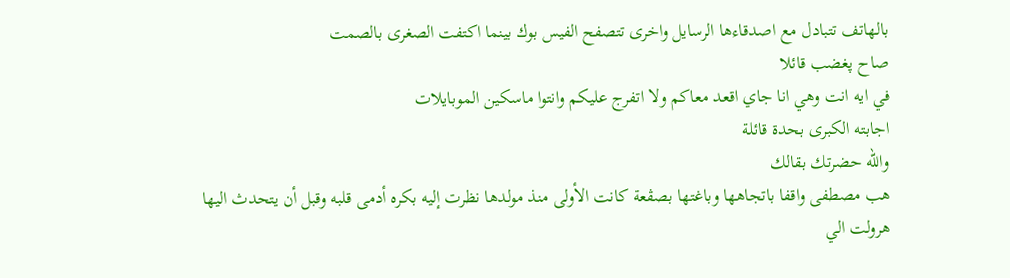بالهاتف تتبادل مع اصدقاءها الرسايل واخرى تتصفح الفيس بوك بينما اكتفت الصغرى بالصمت
صاح پغضب قائلا
في ايه انت وهي انا جاي اقعد معاكم ولا اتفرج عليكم وانتوا ماسكين الموبايلات
اجابته الكبرى بحدة قائلة
والله حضرتك بقالك
هب مصطفى واقفا باتجاهها وباغتها بصڤعة كانت الأولى منذ مولدها نظرت إليه بكره أدمى قلبه وقبل أن يتحدث اليها هرولت الي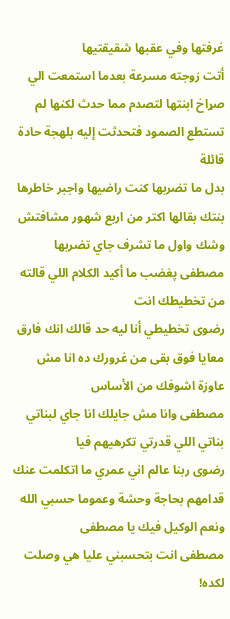غرفتها وفي عقبها شقيقتيها
أتت زوجته مسرعة بعدما استمعت الي صړاخ ابنتها لتصدم مما حدث لكنها لم تستطع الصمود فتحدثت إليه بلهجة حادة قائلة
بدل ما تضربها كنت راضيها واجبر خاطرها بنتك بقالها اكتر من اربع شهور مشافتش وشك واول ما تشرف جاي تضربها
مصطفى پغضب ما أكيد الكلام اللي قالته من تخطيطك انت
رضوى تخطيطي أنا ليه حد قالك انك فارق معايا فوق بقى من غرورك ده انا مش عاوزة اشوفك من الأساس
مصطفى وانا مش جايلك انا جاي لبناتي بناتي اللي قدرتي تكرهيهم فيا
رضوى ربنا عالم اني عمري ما اتكلمت عنك قدامهم بحاجة وحشة وعموما حسبي الله ونعم الوكيل فيك يا مصطفى
مصطفى انت بتحسبني عليا هي وصلت لكده!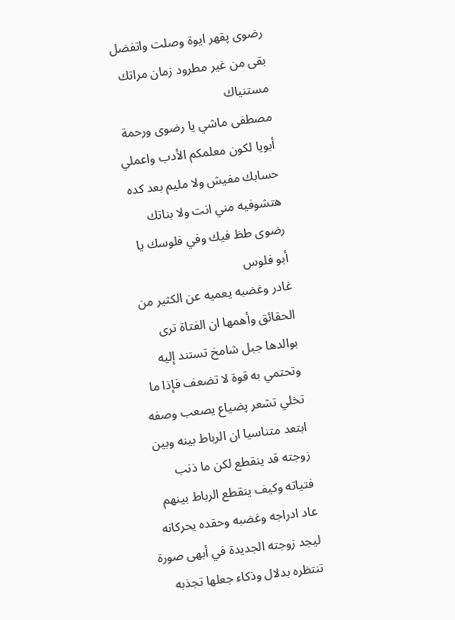رضوى پقهر ايوة وصلت واتفضل بقى من غير مطرود زمان مراتك مستنياك
مصطفى ماشي يا رضوى ورحمة أبويا لكون معلمكم الأدب واعملي حسابك مفيش ولا مليم بعد كده هتشوفيه مني انت ولا بناتك
رضوى طظ فيك وفي فلوسك يا أبو فلوس
غادر وغضبه يعميه عن الكثير من الحقائق وأهمها ان الفتاة ترى بوالدها جبل شامخ تستند إليه وتحتمي به قوة لا تضعف فإذا ما تخلي تشعر پضياع يصعب وصفه ابتعد متناسيا ان الرباط بينه وبين زوجته قد ينقطع لكن ما ذنب فتياته وكيف ينقطع الرباط بينهم
عاد ادراجه وغضبه وحقده يحركانه ليجد زوجته الجديدة في أبهى صورة تنتظره بدلال وذكاء جعلها تجذبه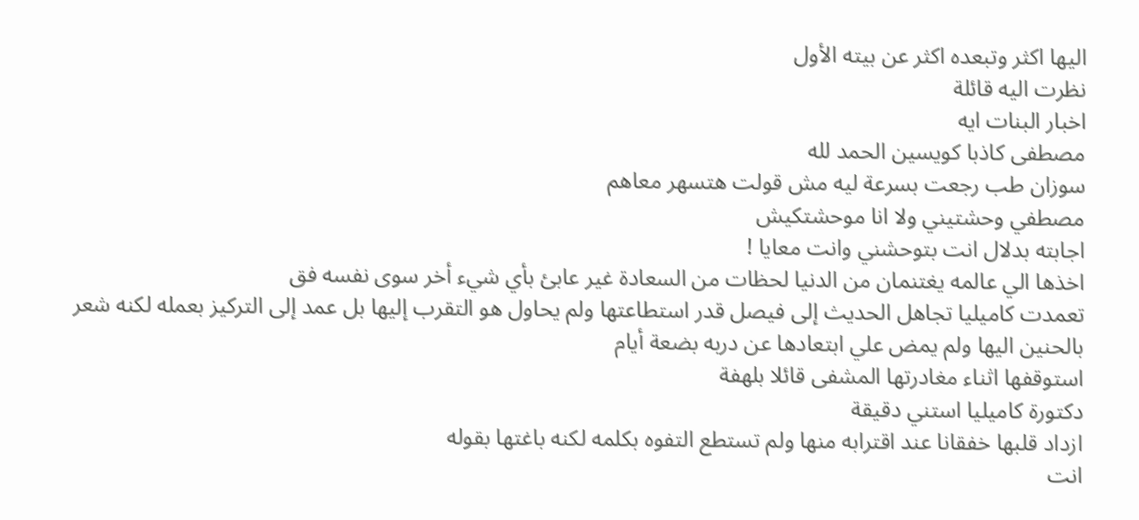اليها اكثر وتبعده اكثر عن بيته الأول
نظرت اليه قائلة
اخبار البنات ايه
مصطفى كاذبا كويسين الحمد لله
سوزان طب رجعت بسرعة ليه مش قولت هتسهر معاهم
مصطفي وحشتيني ولا انا موحشتكيش
اجابته بدلال انت بتوحشني وانت معايا !
اخذها الي عالمه يغتنمان من الدنيا لحظات من السعادة غير عابئ بأي شيء أخر سوى نفسه فق
تعمدت كاميليا تجاهل الحديث إلى فيصل قدر استطاعتها ولم يحاول هو التقرب إليها بل عمد إلى التركيز بعمله لكنه شعر بالحنين اليها ولم يمض علي ابتعادها عن دربه بضعة أيام
استوقفها اثناء مغادرتها المشفى قائلا بلهفة
دكتورة كاميليا استني دقيقة
ازداد قلبها خفقانا عند اقترابه منها ولم تستطع التفوه بكلمه لكنه باغتها بقوله
انت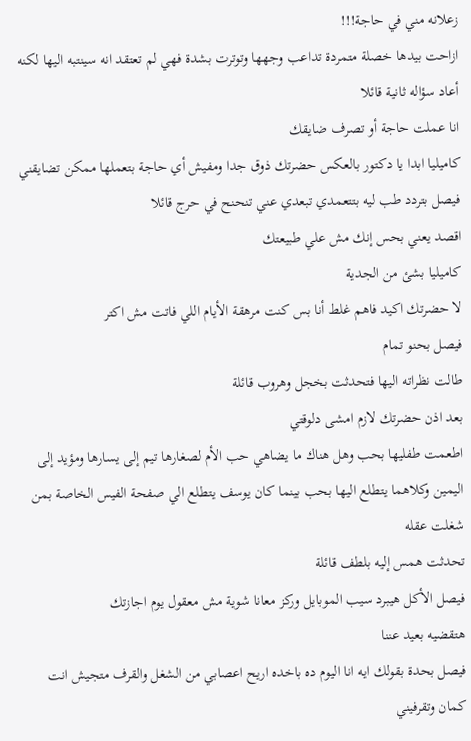زعلانه مني في حاجة!!!
ازاحت بيدها خصلة متمردة تداعب وجهها وتوترت بشدة فهي لم تعتقد انه سينتبه اليها لكنه أعاد سؤاله ثانية قائلا
انا عملت حاجة أو تصرف ضايقك
كاميليا ابدا يا دكتور بالعكس حضرتك ذوق جدا ومفيش أي حاجة بتعملها ممكن تضايقني
فيصل بتردد طب ليه بتتعمدي تبعدي عني تنحنح في حرج قائلا
اقصد يعني بحس إنك مش علي طبيعتك
كاميليا بشئ من الجدية
لا حضرتك اكيد فاهم غلط أنا بس كنت مرهقة الأيام اللي فاتت مش اكتر
فيصل بحنو تمام
طالت نظراته اليها فتحدثت بخجل وهروب قائلة
بعد اذن حضرتك لازم امشى دلوقتي
اطعمت طفليها بحب وهل هناك ما يضاهي حب الأم لصغارها تيم إلى يسارها ومؤيد إلى اليمين وكلاهما يتطلع اليها بحب بينما كان يوسف يتطلع الي صفحة الفيس الخاصة بمن شغلت عقله
تحدثت همس إليه بلطف قائلة
فيصل الأكل هيبرد سيب الموبايل وركز معانا شوية مش معقول يوم اجازتك
هتقضيه بعيد عننا
فيصل بحدة بقولك ايه انا اليوم ده باخده اريح اعصابي من الشغل والقرف متجيش انت كمان وتقرفيني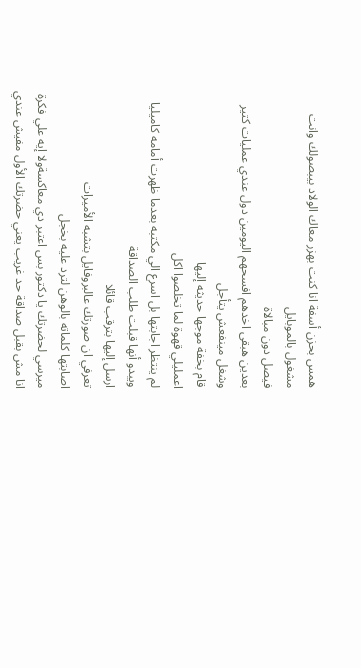همس بحزن أسفة انا كنت بهزر معاك الولاد بيبصولك وانت مشغول بالموبايل
فيصل دون مبالاة
بعدين هبقى اخدهم افسحهم اليومين دول عندي عمليات كتير وشغل مينفعش يتأجل
قام بخفة موجها حديثه إليها
اعمليلي قهوة لما تخلصوا اكل
لم ينتظر اجابتها بل اسرع الي مكتبه بعدما ظهرت أمامه كاميليا ويبدو أنها قبلت طلب الصداقة
ارسل إليها بترقب قائلا
تعرفي ان صورتك عالبروفايل بتشبه الأميرات
اصابتها كلماته بالوهن لترد عليه بخجل
ميرسي لحضرتك يا دكتور بس اعتبر دي معاكسةولا إيه علي فكرة انا مش بقبل صداقة حد غريب يعني حضرتك الأول مفيش عندي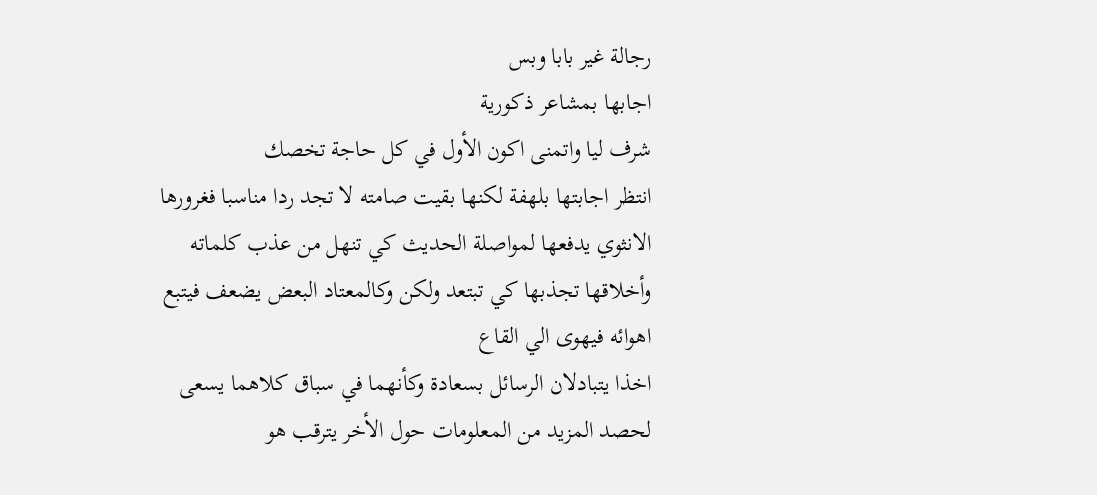رجالة غير بابا وبس
اجابها بمشاعر ذكورية
شرف ليا واتمنى اكون الأول في كل حاجة تخصك
انتظر اجابتها بلهفة لكنها بقيت صامته لا تجد ردا مناسبا فغرورها الانثوي يدفعها لمواصلة الحديث كي تنهل من عذب كلماته وأخلاقها تجذبها كي تبتعد ولكن وكالمعتاد البعض يضعف فيتبع اهوائه فيهوى الي القاع
اخذا يتبادلان الرسائل بسعادة وكأنهما في سباق كلاهما يسعى لحصد المزيد من المعلومات حول الأخر يترقب هو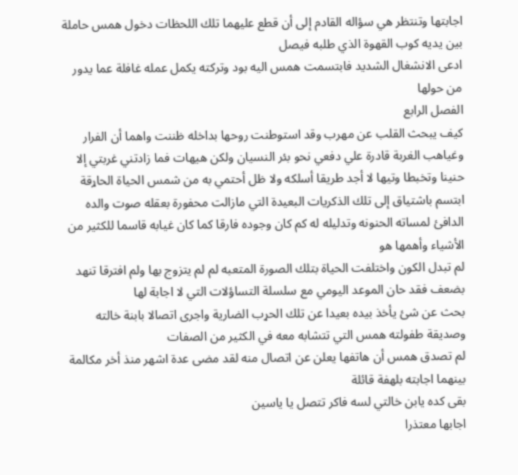اجابتها وتنتظر هي سؤاله القادم إلى أن قطع عليهما تلك اللحظات دخول همس حاملة بين يديه كوب القهوة الذي طلبه فيصل
ادعى الانشغال الشديد فابتسمت همس اليه بود وتركته يكمل عمله غافلة عما يدور من حولها
الفصل الرابع
كيف يبحث القلب عن مهرب وقد استوطنت روحها بداخله ظننت واهما أن الفرار وغياهب الغربة قادرة علي دفعي نحو بئر النسيان ولكن هيهات فما زادتني غربتي إلا حنينا وتخبطا وتيها لا أجد طريقا أسلكه ولا ظل أحتمي به من شمس الحياة الحاړقة
ابتسم باشتياق إلى تلك الذكريات البعيدة التي مازالت محفورة بعقله صوت والده الدافئ لمساته الحنونه وتدليله له كم كان وجوده فارقا كما كان غيابه قاسما للكثير من الأشياء وأهمها هو
لم تبدل الكون واختلفت الحياة بتلك الصورة المتعبه لم لم يتزوج بها ولم افترقا تنهد بضعف فقد حان الموعد اليومي مع سلسلة التساؤلات التي لا اجابة لها
بحث عن شئ يأخذ بيده بعيدا عن تلك الحړب الضارية واجرى اتصالا بابنة خالته وصديقة طفولته همس التي تتشابه معه في الكثير من الصفات
لم تصدق همس أن هاتفها يعلن عن اتصال منه لقد مضى عدة اشهر منذ أخر مكالمة بينهما اجابته بلهفة قائلة
بقى كده يابن خالتي لسه فاكر تتصل يا ياسين
اجابها معتذرا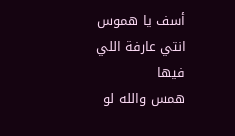أسف يا هموس انتي عارفة اللي فيها
همس والله لو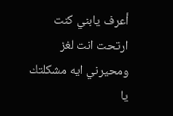أعرف يابني كنت ارتحت انت لغز ومحيرني ايه مشكلتك يا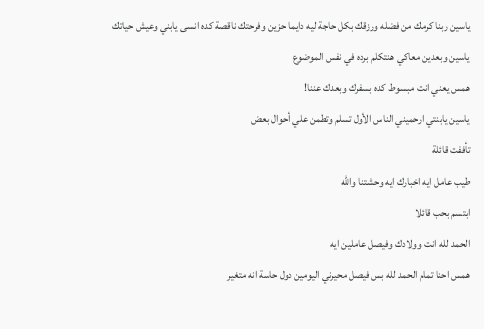ياسين ربنا كرمك من فضله ورزقك بكل حاجة ليه دايما حزين وفرحتك ناقصة كده انسى يابني وعيش حياتك
ياسين وبعدين معاكي هنتكلم برده في نفس الموضوع
همس يعني انت مبسوط كده بسفرك وبعدك عننا!
ياسين يابنتي ارحميني الناس الأول تسلم وتطمن علي أحوال بعض
تأففت قائلة
طيب عامل ايه اخبارك ايه وحشتنا والله
ابتسم بحب قائلا
الحمد لله انت وولادك وفيصل عاملين ايه
همس احنا تمام الحمد لله بس فيصل محيرني اليومين دول حاسة انه متغير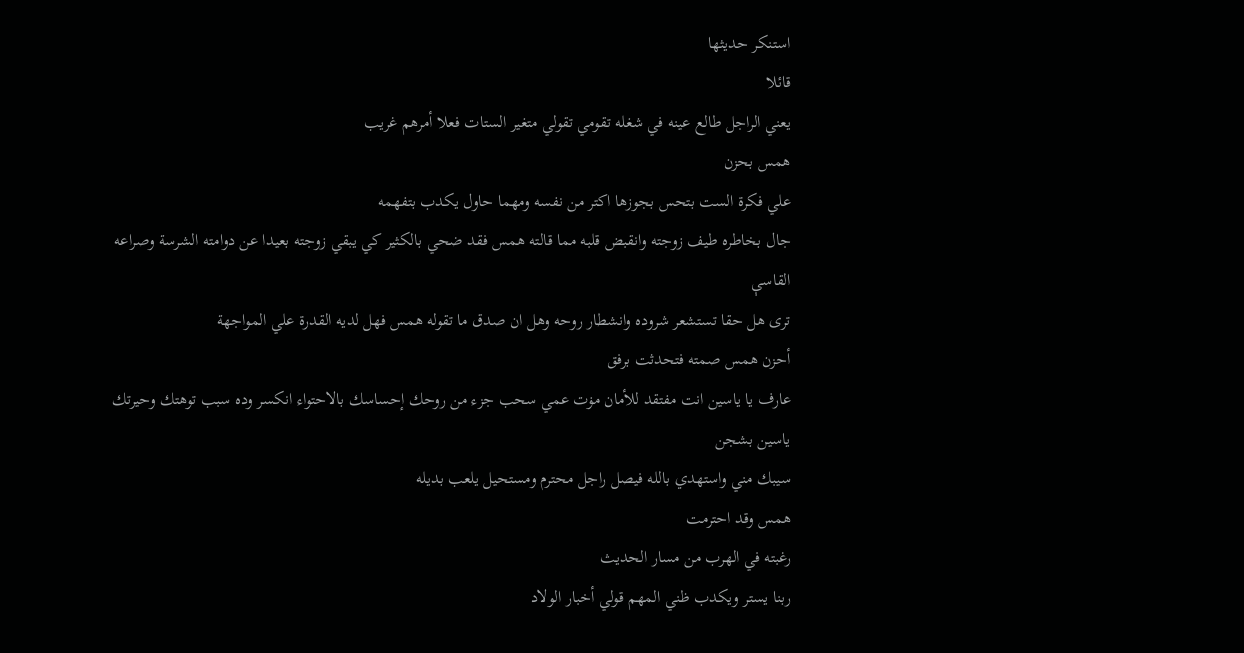استنكر حديثها
قائلا
يعني الراجل طالع عينه في شغله تقومي تقولي متغير الستات فعلا أمرهم غريب
همس بحزن
علي فكرة الست بتحس بجوزها اكتر من نفسه ومهما حاول يكدب بتفهمه
جال بخاطره طيف زوجته وانقبض قلبه مما قالته همس فقد ضحي بالكثير كي يبقي زوجته بعيدا عن دوامته الشرسة وصراعه القاسې
ترى هل حقا تستشعر شروده وانشطار روحه وهل ان صدق ما تقوله همس فهل لديه القدرة علي المواجهة
أحزن همس صمته فتحدثت برفق
عارف يا ياسين انت مفتقد للأمان مۏت عمي سحب جزء من روحك إحساسك بالاحتواء انكسر وده سبب توهتك وحيرتك
ياسين بشجن
سيبك مني واستهدي بالله فيصل راجل محترم ومستحيل يلعب بديله
همس وقد احترمت
رغبته في الهرب من مسار الحديث
ربنا يستر ويكدب ظني المهم قولي أخبار الولاد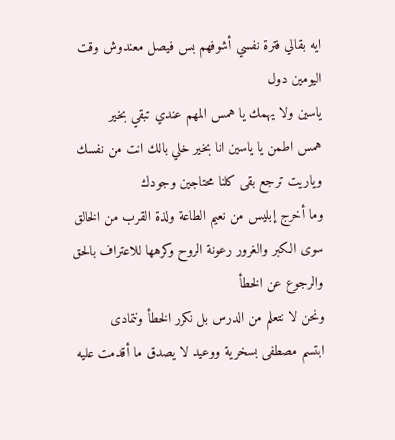ايه بقالي فترة نفسي أشوفهم بس فيصل معندوش وقت اليومين دول
ياسين ولا يهمك يا همس المهم عندي تبقي بخير
همس اطمن يا ياسين انا بخير خلي بالك انت من نفسك وياريت ترجع بقى كلنا محتاجين وجودك
وما أخرج إبليس من نعيم الطاعة ولذة القرب من الخالق سوى الكبر والغرور رعونة الروح وكرهها للاعتراف بالحق والرجوع عن الخطأ
ونحن لا نتعلم من الدرس بل نكرر الخطأ ونتمادى
ابتسم مصطفى بسخرية ووعيد لا يصدق ما أقدمت عليه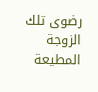رضوى تلك الزوجة المطيعة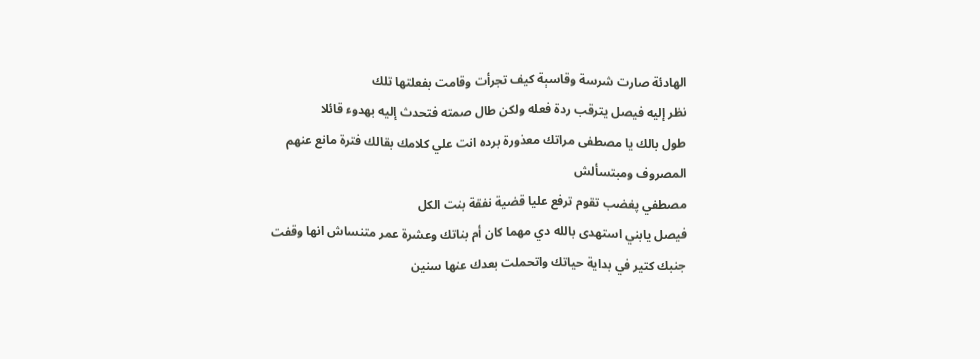الهادئة صارت شرسة وقاسېة كيف تجرأت وقامت بفعلتها تلك
نظر إليه فيصل يترقب ردة فعله ولكن طال صمته فتحدث إليه بهدوء قائلا
طول بالك يا مصطفى مراتك معذورة برده انت علي كلامك بقالك فترة مانع عنهم المصروف ومبتسألش
مصطفي پغضب تقوم ترفع عليا قضية نفقة بنت الكل
فيصل يابني استهدى بالله دي مهما كان أم بناتك وعشرة عمر متنساش انها وقفت جنبك كتير في بداية حياتك واتحملت بعدك عنها سنين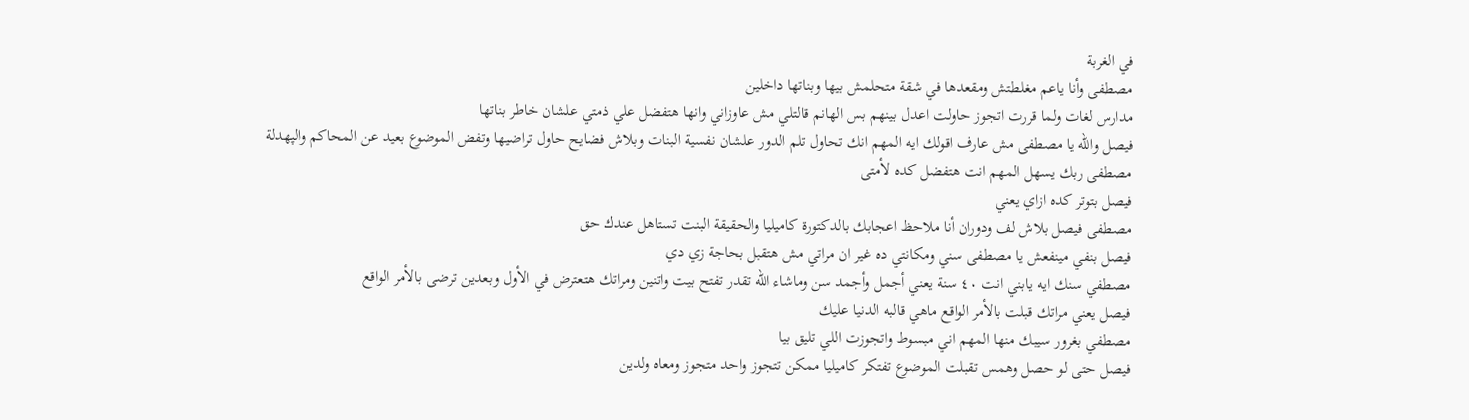في الغربة
مصطفى وأنا ياعم مغلطتش ومقعدها في شقة متحلمش بيها وبناتها داخلين
مدارس لغات ولما قررت اتجوز حاولت اعدل بينهم بس الهانم قالتلي مش عاوزاني وانها هتفضل علي ذمتي علشان خاطر بناتها
فيصل والله يا مصطفى مش عارف اقولك ايه المهم انك تحاول تلم الدور علشان نفسية البنات وبلاش فضايح حاول تراضيها وتفض الموضوع بعيد عن المحاكم والپهدلة
مصطفى ربك يسهل المهم انت هتفضل كده لأمتى
فيصل بتوتر كده ازاي يعني
مصطفى فيصل بلاش لف ودوران أنا ملاحظ اعجابك بالدكتورة كاميليا والحقيقة البنت تستاهل عندك حق
فيصل بنفي مينفعش يا مصطفى سني ومكانتي ده غير ان مراتي مش هتقبل بحاجة زي دي
مصطفي سنك ايه يابني انت ٤٠ سنة يعني أجمل وأجمد سن وماشاء الله تقدر تفتح بيت واتنين ومراتك هتعترض في الأول وبعدين ترضى بالأمر الواقع
فيصل يعني مراتك قبلت بالأمر الواقع ماهي قالبه الدنيا عليك
مصطفي بغرور سيبك منها المهم اني مبسوط واتجوزت اللي تليق بيا
فيصل حتى لو حصل وهمس تقبلت الموضوع تفتكر كاميليا ممكن تتجوز واحد متجوز ومعاه ولدين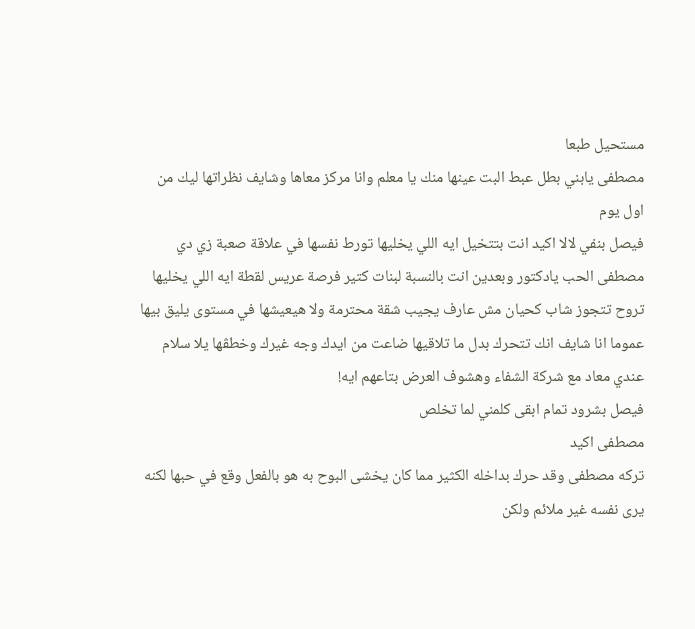مستحيل طبعا
مصطفى يابني بطل عبط البت عينها منك يا معلم وانا مركز معاها وشايف نظراتها ليك من اول يوم
فيصل بنفي لالا اكيد انت بتتخيل ايه اللي يخليها تورط نفسها في علاقة صعبة زي دي
مصطفى الحب يادكتور وبعدين انت بالنسبة لبنات كتير فرصة عريس لقطة ايه اللي يخليها تروح تتجوز شاب كحيان مش عارف يجيب شقة محترمة ولا هيعيشها في مستوى يليق بيها عموما انا شايف انك تتحرك بدل ما تلاقيها ضاعت من ايدك وجه غيرك وخطڤها يلا سلام عندي معاد مع شركة الشفاء وهشوف العرض بتاعهم ايه!
فيصل بشرود تمام ابقى كلمني لما تخلص
مصطفى اكيد
تركه مصطفى وقد حرك بداخله الكثير مما كان يخشى البوح به هو بالفعل وقع في حبها لكنه يرى نفسه غير ملائم ولكن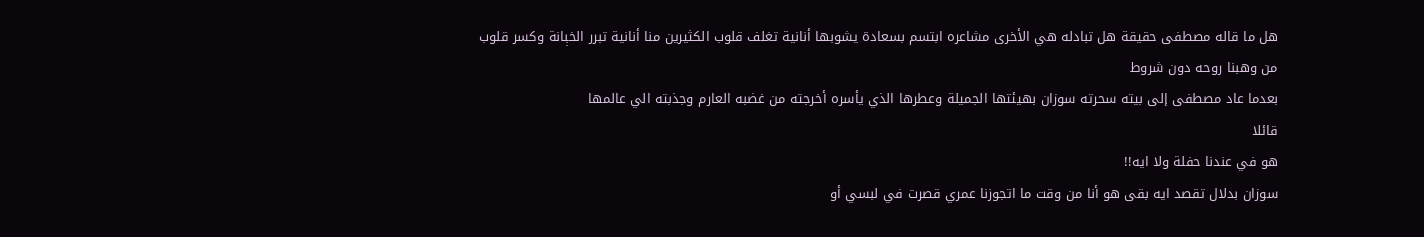هل ما قاله مصطفى حقيقة هل تبادله هي الأخرى مشاعره ابتسم بسعادة يشوبها أنانية تغلف قلوب الكثيرين منا أنانية تبرر الخېانة وكسر قلوب من وهبنا روحه دون شروط
بعدما عاد مصطفى إلى بيته سحرته سوزان بهيئتها الجميلة وعطرها الذي يأسره أخرجته من غضبه العارم وجذبته الي عالمها
قائلا
هو في عندنا حفلة ولا ايه!!
سوزان بدلال تقصد ايه بقى هو أنا من وقت ما اتجوزنا عمري قصرت في لبسي أو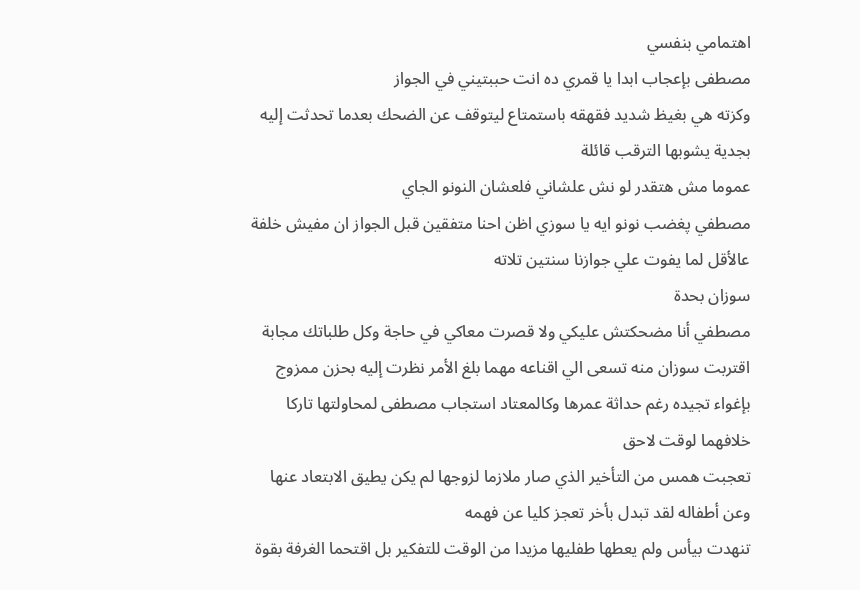اهتمامي بنفسي
مصطفى بإعجاب ابدا يا قمري ده انت حببتيني في الجواز
وكزته هي بغيظ شديد فقهقه باستمتاع ليتوقف عن الضحك بعدما تحدثت إليه بجدية يشوبها الترقب قائلة
عموما مش هتقدر لو نش علشاني فلعشان النونو الجاي
مصطفي پغضب نونو ايه يا سوزي اظن احنا متفقين قبل الجواز ان مفيش خلفة عالأقل لما يفوت علي جوازنا سنتين تلاته
سوزان بحدة
مصطفي أنا مضحكتش عليكي ولا قصرت معاكي في حاجة وكل طلباتك مجابة
اقتربت سوزان منه تسعى الي اقناعه مهما بلغ الأمر نظرت إليه بحزن ممزوج بإغواء تجيده رغم حداثة عمرها وكالمعتاد استجاب مصطفى لمحاولتها تاركا خلافهما لوقت لاحق
تعجبت همس من التأخير الذي صار ملازما لزوجها لم يكن يطيق الابتعاد عنها وعن أطفاله لقد تبدل بأخر تعجز كليا عن فهمه
تنهدت بيأس ولم يعطها طفليها مزيدا من الوقت للتفكير بل اقتحما الغرفة بقوة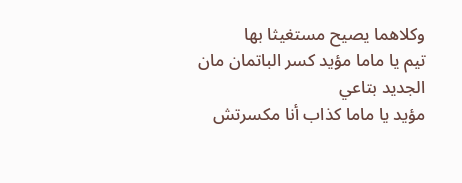وكلاهما يصيح مستغيثا بها
تيم يا ماما مؤيد كسر الباتمان مان الجديد بتاعي
مؤيد يا ماما كذاب أنا مكسرتش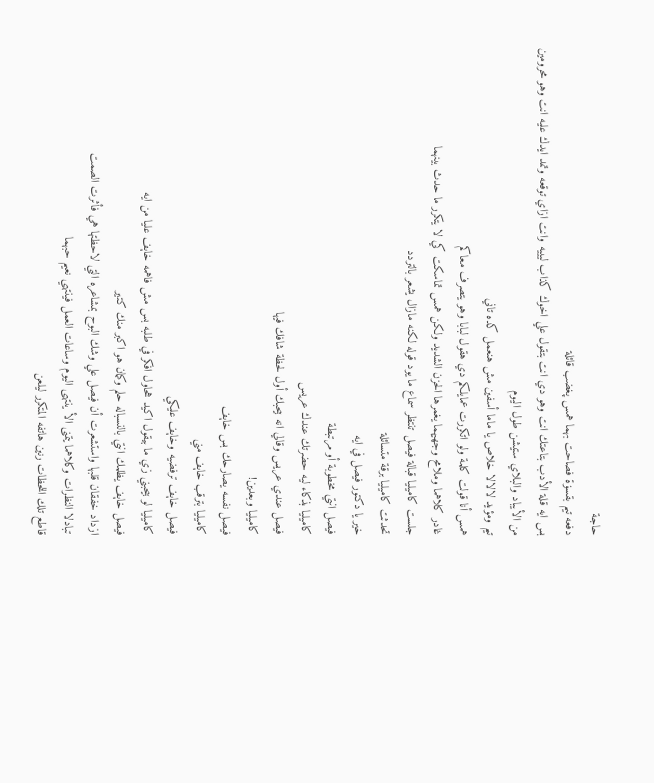حاجة
دفعه تيم بقسۏة فصاحت بهما همس پغضب قائلة
بس ايه قلة الأدب بتاعتك انت وهو دي انت بتقول علي اخوك كذاب ليييه وانت ازاي توقعه وتمد ايدك عليه انت وهو محرومين من الأيباد والبلاي ستيشن طول اليوم
تيم ومؤيد لالالا خلاص يا ماما أسفين مش هنعمل كده تاني
همس أنا قولت كلمة ولو اتكررت عمايلكم دي هقول لبابا وهو يتصرف معاكم
غادر كلاهما وملامح وجهيهما يغمرها الحزن الشديد ولكن همس تماسكت كي لا يتكرر ما حدث بينهما
جلست كاميليا قبالة فيصل تنتظر سماع ما يود قوله لكنه مازال يشعر بالتردد
تحدثت كاميليا برقة متسائلة
خير يا دكتور فيصل في ايه
فيصل انتي مخطوبة أو مرتبطة
كاميليا بذكاء ليه حضرتك عندك عريس
فيصل عندي عريس وقالي انه بيحبك أول لحظة شافك فيها
كاميليا وبعدين!
فيصل نفسه يصارحك بس خاېف
كاميليا بترقب خاېف مني
فيصل خاېف ترفضيه وخاېف عليكي
كاميليا لو بيحبني زي ما بيقول اكيد هحاول افكر في طلبه بس مش فاهمه خاېف عليا من ايه
فيصل خاېف يظلمك انتي بالنسباله حلم وكمان هو اكبر منك كتير
ازداد خفقان قلبها واستشعرت أن فيصل علي وشك البوح بمشاعره التي لاحظتها هي فأثرت الصمت
تبادلا النظرات وكلاهما يتمنى الأ ينتهى اليوم وساعات العمل فينتهي نعيم حبهما
قاطع تلك اللحظات رنين هاتفه المتكرر ليلعن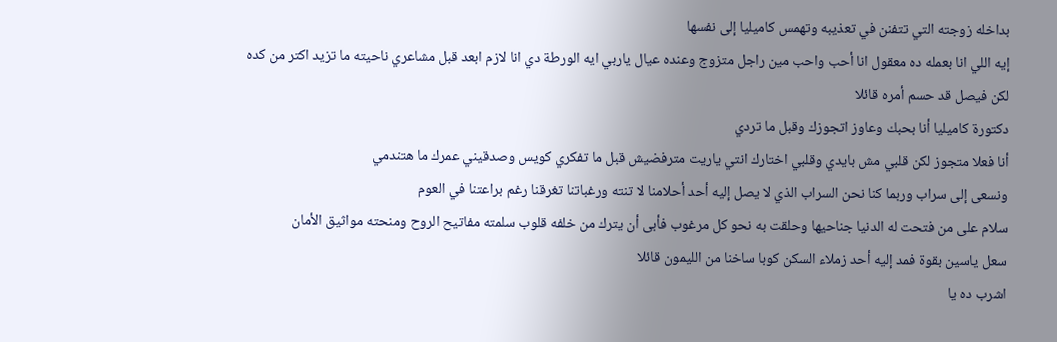بداخله زوجته التي تتفنن في تعذيبه وتهمس كاميليا إلى نفسها
إيه اللي انا بعمله ده معقول انا أحب واحب مين راجل متزوج وعنده عيال ياربي ايه الورطة دي انا لازم ابعد قبل مشاعري ناحيته ما تزيد اكتر من كده
لكن فيصل قد حسم أمره قائلا
دكتورة كاميليا أنا بحبك وعاوز اتجوزك وقبل ما تردي
أنا فعلا متجوز لكن قلبي مش بايدي وقلبي اختارك انتي ياريت مترفضيش قبل ما تفكري كويس وصدقيني عمرك ما هتندمي
ونسعى إلى سراب وربما كنا نحن السراب الذي لا يصل إليه أحد أحلامنا لا تنته ورغباتنا تغرقنا رغم براعتنا في العوم
سلام على من فتحت له الدنيا جناحيها وحلقت به نحو كل مرغوب فأبى أن يترك من خلفه قلوب سلمته مفاتيح الروح ومنحته مواثيق الأمان
سعل ياسين بقوة فمد إليه أحد زملاء السكن كوبا ساخنا من الليمون قائلا
اشرب ده يا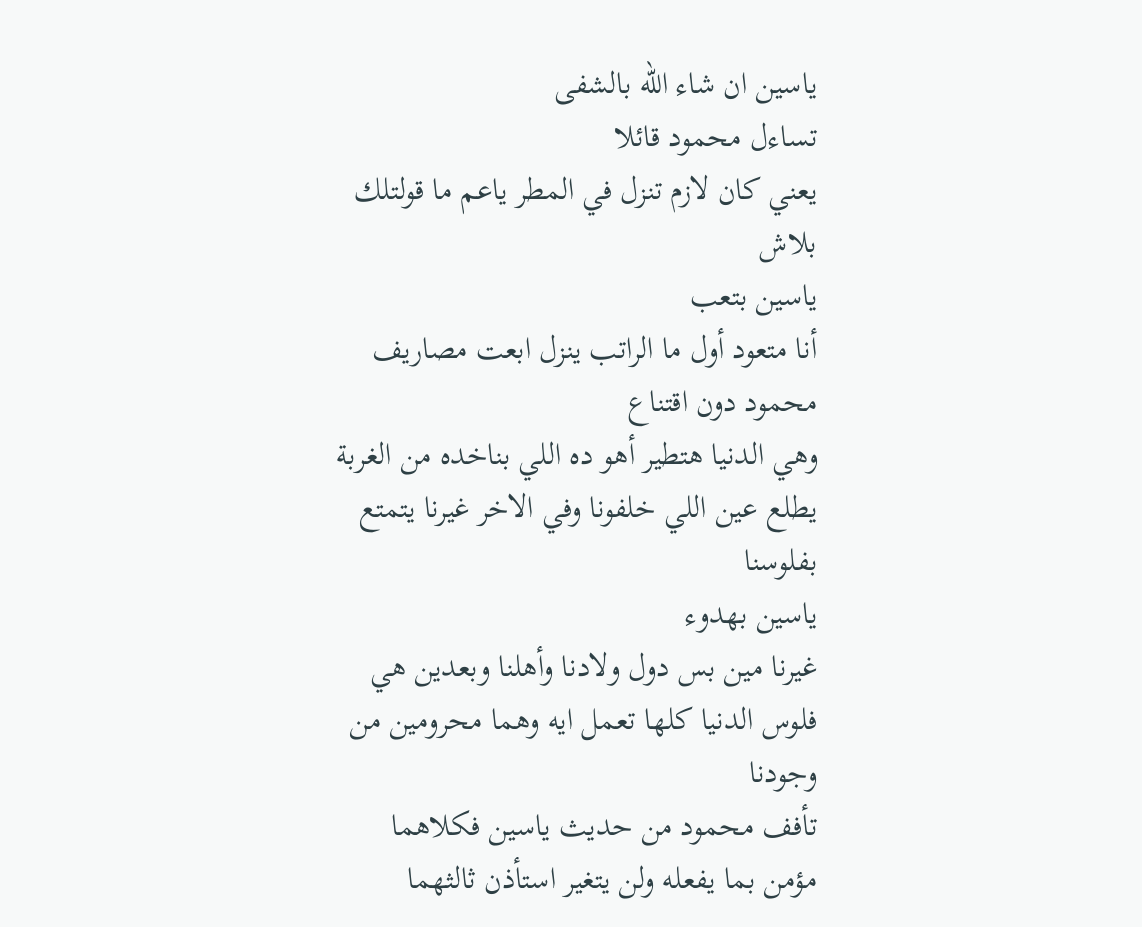ياسين ان شاء الله بالشفى
تساءل محمود قائلا
يعني كان لازم تنزل في المطر ياعم ما قولتلك بلاش
ياسين بتعب
أنا متعود أول ما الراتب ينزل ابعت مصاريف
محمود دون اقتناع
وهي الدنيا هتطير أهو ده اللي بناخده من الغربة يطلع عين اللي خلفونا وفي الاخر غيرنا يتمتع بفلوسنا
ياسين بهدوء
غيرنا مين بس دول ولادنا وأهلنا وبعدين هي فلوس الدنيا كلها تعمل ايه وهما محرومين من وجودنا
تأفف محمود من حديث ياسين فكلاهما مؤمن بما يفعله ولن يتغير استأذن ثالثهما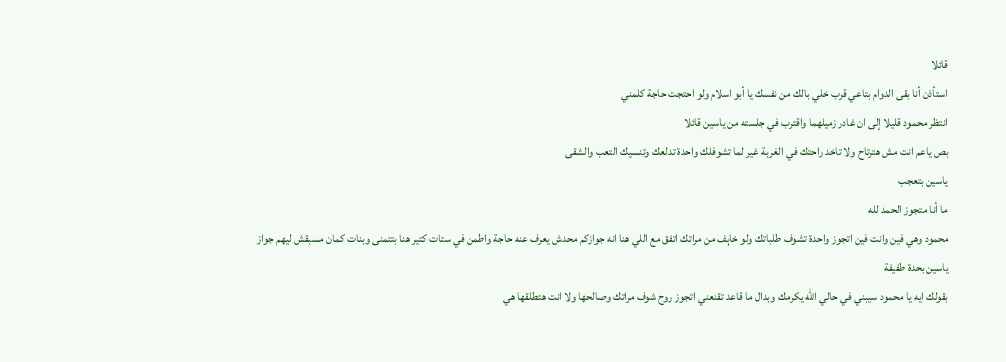قائلا
استأذن أنا بقى الدوام بتاعي قرب خلي بالك من نفسك يا أبو اسلام ولو احتجت حاجة كلمني
انتظر محمود قليلا إلى ان غادر زميلهما واقترب في جلسته من ياسين قائلا
بص ياعم انت مش هترتاح ولا تاخد راحتك في الغربة غير لما تشوفلك واحدة تدلعك وتنسيك التعب والشقى
ياسين بتعجب
ما أنا متجوز الحمد لله
محمود وهي فين وانت فين اتجوز واحدة تشوف طلباتك ولو خاېف من مراتك اتفق مع اللي هنا انه جوازكم محدش يعرف عنه حاجة واطمن في ستات كتير هنا بتتمنى وبنات كمان مسبقش ليهم جواز
ياسين بحدة طفيفة
بقولك ايه يا محمود سيبني في حالي الله يكرمك وبدال ما قاعد تقنعني اتجوز روح شوف مراتك وصالحها ولا انت هتطلقها هي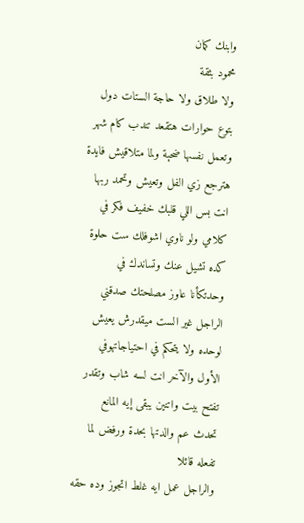وابنك كمان
محمود بثقة
ولا طلاق ولا حاجة الستات دول بتوع حوارات هتقعد تندب كام شهر وتعمل نفسها ضحېة ولما متلاقيش فايدة هترجع زي الفل وتعيش وتحمد ربها انت بس اللي قلبك خفيف فكر في كلامي ولو ناوي اشوفلك ست حلوة كده تشيل عنك وتساندك في وحدتكأنا عاوز مصلحتك صدقني الراجل غير الست ميقدرش يعيش لوحده ولا يتحكم في احتياجاتهوفي الأول والآخر انت لسه شاب وتقدر تفتح بيت واتنين يبقى إيه المانع
تحدث عم والدتها بحدة ورفض لما تفعله قائلا
والراجل عمل ايه غلط اتجوز وده حقه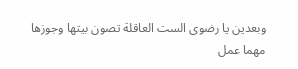وبعدين يا رضوى الست العاقلة تصون بيتها وجوزها مهما عمل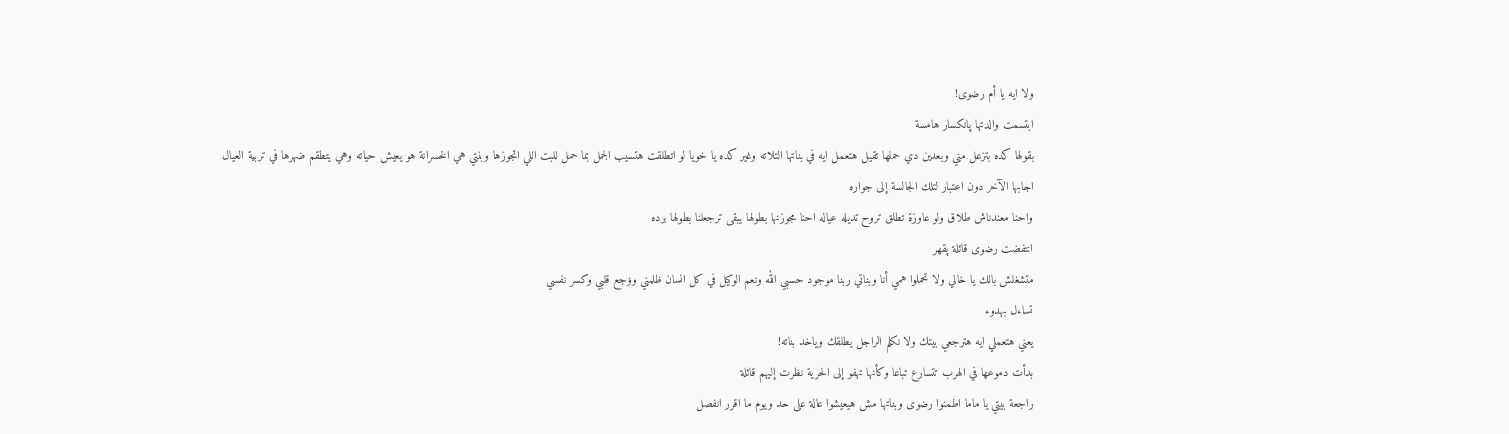ولا ايه يا أم رضوى!
ابتسمت والدتها پانكسار هامسة
بقولها كده بتزعل مني وبعدين دي حملها تقيل هتعمل ايه في بناتها التلاته وغير كده يا خويا لو اتطلقت هتسيب الجمل بما حمل للبت اللي اتجوزها وبنتي هي الخسرانة هو يعيش حياته وهي يتطقم ضهرها في تربية العيال
اجابها الآخر دون اعتبار لتلك الجالسة إلى جواره
واحنا معندناش طلاق ولو عاوزة تطلق تروح تديله عياله احنا مجوزنها بطولها يبقى ترجعلنا بطولها برده
انتفضت رضوى قائلة پقهر
متشغلش بالك يا خالي ولا تحملوا همي أنا وبناتي ربنا موجود حسبي الله ونعم الوكيل في كل انسان ظلمني وۏجع قلبي وكسر نفسي
تساءل بهدوء
يعني هتعملي ايه هترجعي بيتك ولا نكلم الراجل يطلقك وياخد بناته!
بدأت دموعها في الهرب تتسارع تباعا وكأنها تهفو إلى الحرية نظرت إليهم قائلة
راجعة بيتي يا ماما اطمنوا رضوى وبناتها مش هيعيشوا عالة على حد ويوم ما اقرر انفصل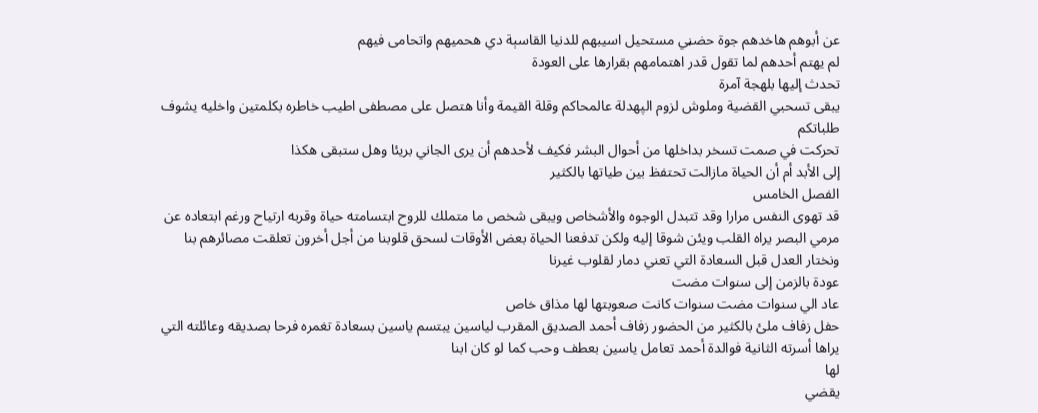عن أبوهم هاخدهم جوة حضڼي مستحيل اسيبهم للدنيا القاسېة دي هحميهم واتحامى فيهم
لم يهتم أحدهم لما تقول قدر اهتمامهم بقرارها على العودة
تحدث إليها بلهجة آمرة
يبقى تسحبي القضية وملوش لزوم الپهدلة عالمحاكم وقلة القيمة وأنا هتصل على مصطفى اطيب خاطره بكلمتين واخليه يشوف طلباتكم
تحركت في صمت تسخر بداخلها من أحوال البشر فكيف لأحدهم أن يرى الجاني بريئا وهل ستبقى هكذا
إلى الأبد أم أن الحياة مازالت تحتفظ بين طياتها بالكثير
الفصل الخامس
قد تهوى النفس مرارا وقد تتبدل الوجوه والأشخاص ويبقى شخص ما متملك للروح ابتسامته حياة وقربه ارتياح ورغم ابتعاده عن مرمي البصر يراه القلب ويئن شوقا إليه ولكن تدفعنا الحياة بعض الأوقات لسحق قلوبنا من أجل أخرون تعلقت مصائرهم بنا
ونختار العدل قبل السعادة التي تعني دمار لقلوب غيرنا
عودة بالزمن إلى سنوات مضت
عاد الي سنوات مضت سنوات كانت صعوبتها لها مذاق خاص
حفل زفاف ملئ بالكثير من الحضور زفاف أحمد الصديق المقرب لياسين يبتسم ياسين بسعادة تغمره فرحا بصديقه وعائلته التي يراها أسرته الثانية فوالدة أحمد تعامل ياسين بعطف وحب كما لو كان ابنا
لها
يقضي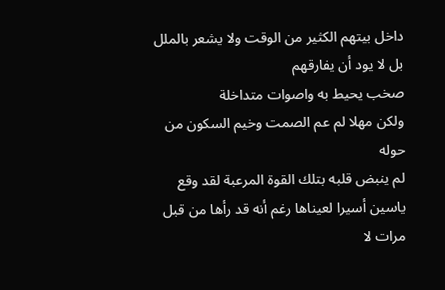داخل بيتهم الكثير من الوقت ولا يشعر بالملل بل لا يود أن يفارقهم
صخب يحيط به واصوات متداخلة
ولكن مهلا لم عم الصمت وخيم السكون من حوله
لم ينبض قلبه بتلك القوة المرعبة لقد وقع ياسين أسيرا لعيناها رغم أنه قد رأها من قبل مرات لا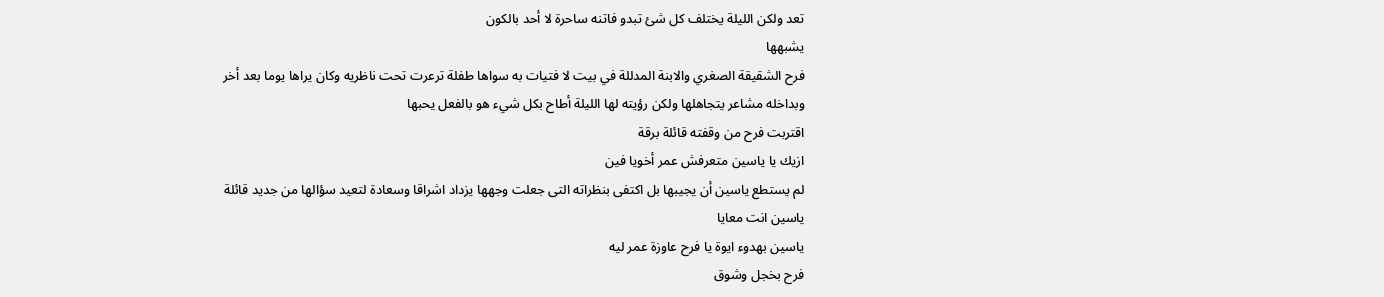تعد ولكن الليلة يختلف كل شئ تبدو فاتنه ساحرة لا أحد بالكون
يشبهها
فرح الشقيقة الصغري والابنة المدللة في بيت لا فتيات به سواها طفلة ترعرت تحت ناظريه وكان يراها يوما بعد أخر وبداخله مشاعر يتجاهلها ولكن رؤيته لها الليلة أطاح بكل شيء هو بالفعل يحبها
اقتربت فرح من وقفته قائلة برقة
ازيك يا ياسين متعرفش عمر أخويا فين
لم يستطع ياسين أن يجيبها بل اكتفى بنظراته التى جعلت وجهها يزداد اشراقا وسعادة لتعيد سؤالها من جديد قائلة
ياسين انت معايا
ياسين بهدوء ايوة يا فرح عاوزة عمر ليه
فرح بخجل وشوق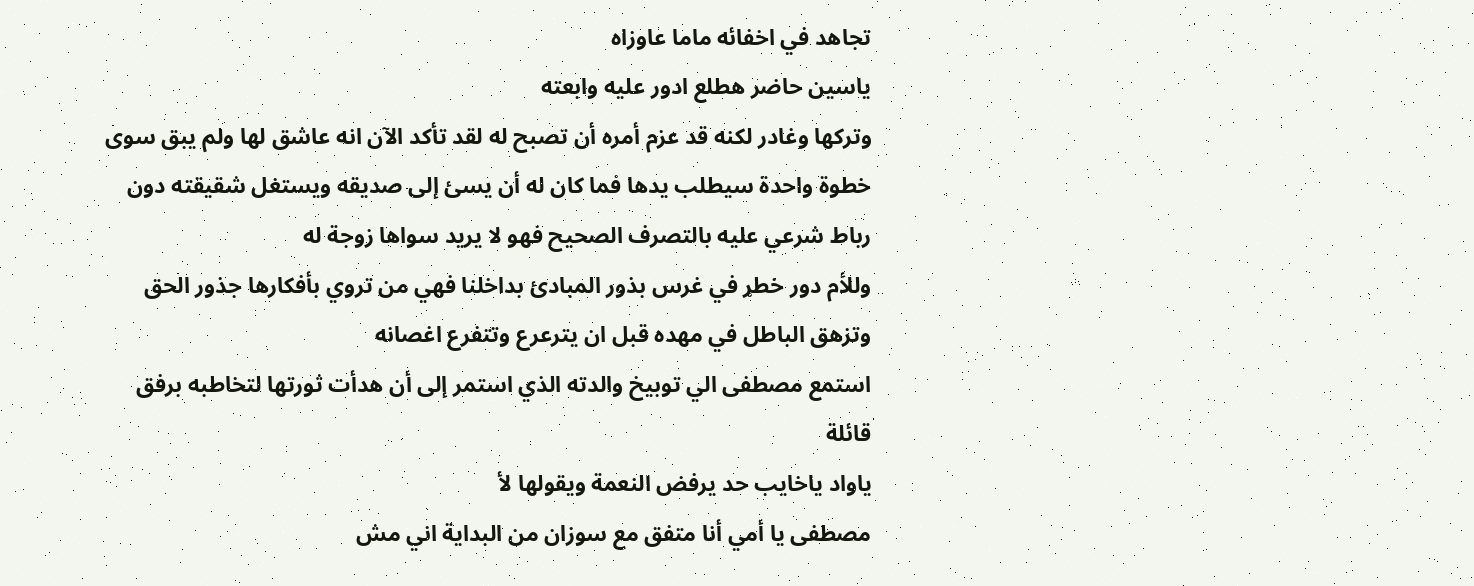تجاهد في اخفائه ماما عاوزاه
ياسين حاضر هطلع ادور عليه وابعته
وتركها وغادر لكنه قد عزم أمره أن تصبح له لقد تأكد الآن انه عاشق لها ولم يبق سوى خطوة واحدة سيطلب يدها فما كان له أن يسئ إلى صديقه ويستغل شقيقته دون رباط شرعي عليه بالتصرف الصحيح فهو لا يريد سواها زوجة له
وللأم دور خطړ في غرس بذور المبادئ بداخلنا فهي من تروي بأفكارها جذور الحق وتزهق الباطل في مهده قبل ان يترعرع وتتفرع اغصانه
استمع مصطفى الي توبيخ والدته الذي استمر إلى أن هدأت ثورتها لتخاطبه برفق قائلة
ياواد ياخايب حد يرفض النعمة ويقولها لأ
مصطفى يا أمي أنا متفق مع سوزان من البداية اني مش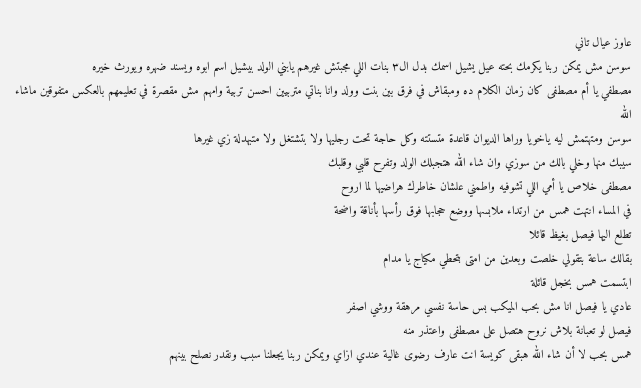عاوز عيال تاني
سوسن مش يمكن ربنا يكرمك بحته عيل يشيل اسمك بدل ال٣ بنات اللي مجبتش غيرهم يابني الولد بيشيل اسم ابوه ويسند ضهره ويورث خيره
مصطفي يا أم مصطفى كان زمان الكلام ده ومبقاش في فرق بين بنت وولد وانا بناتي متربيين احسن تربية وامهم مش مقصرة في تعليمهم بالعكس متفوقين ماشاء الله
سوسن ومتهتمش ليه ياخويا وراها الديوان قاعدة متستته وكل حاجة تحت رجليها ولا بتشتغل ولا متبهدلة زي غيرها
سيبك منها وخلي بالك من سوزي وان شاء الله هتجبلك الولد وتفرح قلبي وقلبك
مصطفى خلاص يا أمي اللي تشوفيه واطمني علشان خاطرك هراضيها لما اروح
في المساء انتهت همس من ارتداء ملابسها ووضع حجابها فوق رأسها بأناقة واضحة
تطلع اليها فيصل بغيظ قائلا
بقالك ساعة بتقولي خلصت وبعدين من امتى بتحطي مكياج يا مدام
ابتسمت همس بخجل قائلة
عادي يا فيصل انا مش بحب الميكب بس حاسة نفسي مرهقة ووشي اصفر
فيصل لو تعبانة بلاش نروح هتصل على مصطفى واعتذر منه
همس بحب لا أن شاء الله هبقى كويسة انت عارف رضوى غالية عندي ازاي ويمكن ربنا يجعلنا سبب ونقدر نصلح بينهم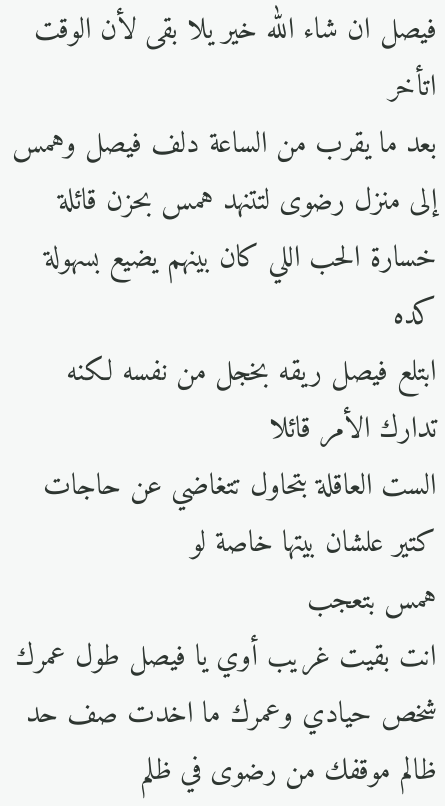فيصل ان شاء الله خير يلا بقى لأن الوقت اتأخر
بعد ما يقرب من الساعة دلف فيصل وهمس إلى منزل رضوى لتتنهد همس بحزن قائلة
خسارة الحب اللي كان بينهم يضيع بسهولة كده
ابتلع فيصل ريقه بخجل من نفسه لكنه تدارك الأمر قائلا
الست العاقلة بتحاول تتغاضي عن حاجات كتير علشان بيتها خاصة لو
همس بتعجب
انت بقيت غريب أوي يا فيصل طول عمرك شخص حيادي وعمرك ما اخدت صف حد ظالم موقفك من رضوى في ظلم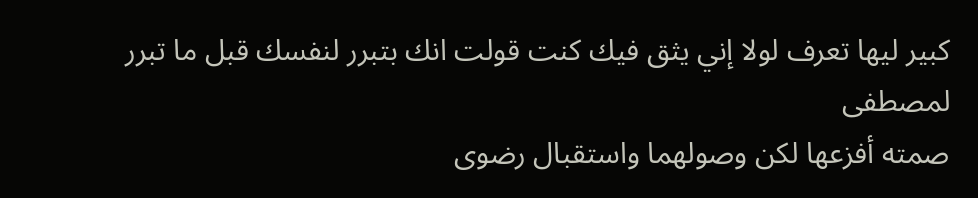كبير ليها تعرف لولا إني يثق فيك كنت قولت انك بتبرر لنفسك قبل ما تبرر لمصطفى
صمته أفزعها لكن وصولهما واستقبال رضوى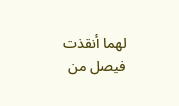لهما أنقذت فيصل من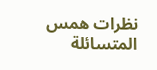نظرات همس المتسائلة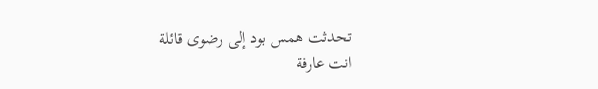تحدثت همس بود إلى رضوى قائلة
انت عارفة